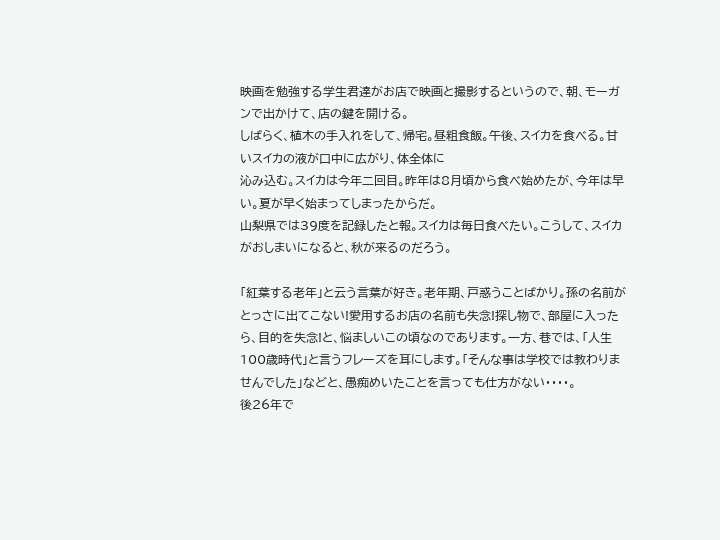映画を勉強する学生君達がお店で映画と撮影するというので、朝、モーガンで出かけて、店の鍵を開ける。
しばらく、植木の手入れをして、帰宅。昼粗食飯。午後、スイカを食べる。甘いスイカの液が口中に広がり、体全体に
沁み込む。スイカは今年二回目。昨年は8月頃から食べ始めたが、今年は早い。夏が早く始まってしまったからだ。
山梨県では39度を記録したと報。スイカは毎日食べたい。こうして、スイカがおしまいになると、秋が来るのだろう。

「紅葉する老年」と云う言葉が好き。老年期、戸惑うことばかり。孫の名前がとっさに出てこない!愛用するお店の名前も失念!探し物で、部屋に入ったら、目的を失念!と、悩ましいこの頃なのであります。一方、巷では、「人生100歳時代」と言うフレーズを耳にします。「そんな事は学校では教わりませんでした」などと、愚痴めいたことを言っても仕方がない・・・・。
後26年で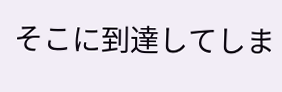そこに到達してしま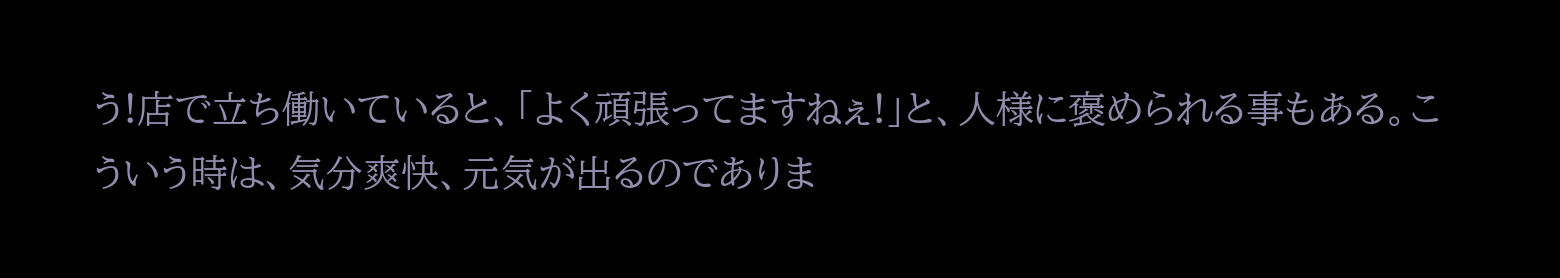う!店で立ち働いていると、「よく頑張ってますねぇ!」と、人様に褒められる事もある。こういう時は、気分爽快、元気が出るのでありま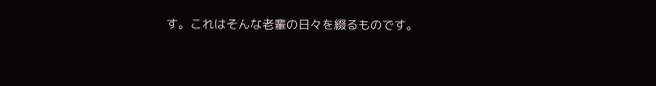す。これはそんな老輩の日々を綴るものです。